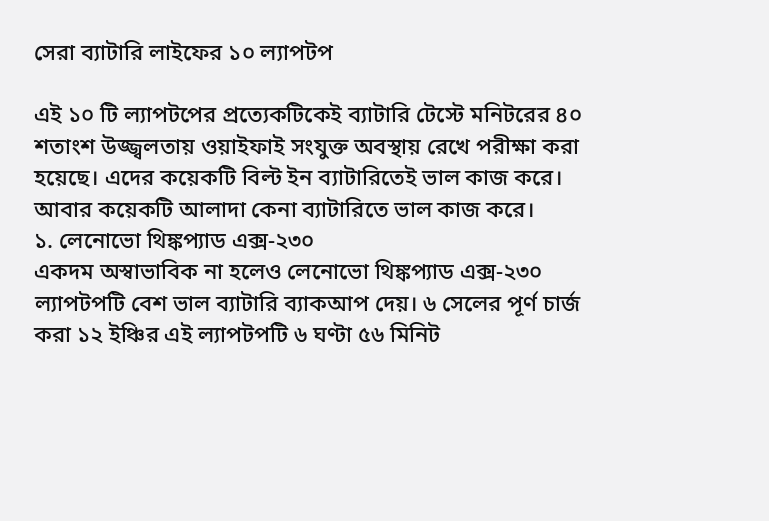সেরা ব্যাটারি লাইফের ১০ ল্যাপটপ

এই ১০ টি ল্যাপটপের প্রত্যেকটিকেই ব্যাটারি টেস্টে মনিটরের ৪০ শতাংশ উজ্জ্বলতায় ওয়াইফাই সংযুক্ত অবস্থায় রেখে পরীক্ষা করা হয়েছে। এদের কয়েকটি বিল্ট ইন ব্যাটারিতেই ভাল কাজ করে। আবার কয়েকটি আলাদা কেনা ব্যাটারিতে ভাল কাজ করে।
১. লেনোভো থিঙ্কপ্যাড এক্স-২৩০
একদম অস্বাভাবিক না হলেও লেনোভো থিঙ্কপ্যাড এক্স-২৩০ ল্যাপটপটি বেশ ভাল ব্যাটারি ব্যাকআপ দেয়। ৬ সেলের পূর্ণ চার্জ করা ১২ ইঞ্চির এই ল্যাপটপটি ৬ ঘণ্টা ৫৬ মিনিট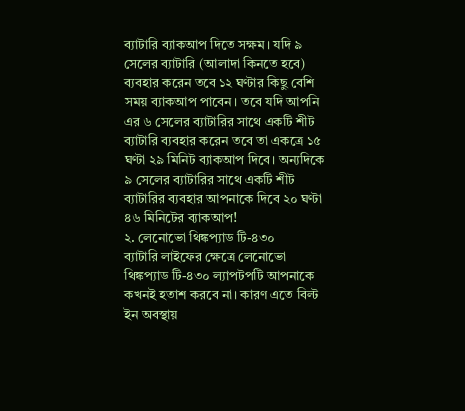ব্যাটারি ব্যাকআপ দিতে সক্ষম। যদি ৯ সেলের ব্যাটারি (আলাদা কিনতে হবে) ব্যবহার করেন তবে ১২ ঘণ্টার কিছু বেশি সময় ব্যাকআপ পাবেন। তবে যদি আপনি এর ৬ সেলের ব্যাটারির সাথে একটি শীট ব্যাটারি ব্যবহার করেন তবে তা একত্রে ১৫ ঘণ্টা ২৯ মিনিট ব্যাকআপ দিবে। অন্যদিকে ৯ সেলের ব্যাটারির সাথে একটি শীট ব্যাটারির ব্যবহার আপনাকে দিবে ২০ ঘণ্টা ৪৬ মিনিটের ব্যাকআপ!
২. লেনোভো থিঙ্কপ্যাড টি-৪৩০
ব্যাটারি লাইফের ক্ষেত্রে লেনোভো থিঙ্কপ্যাড টি-৪৩০ ল্যাপটপটি আপনাকে কখনই হতাশ করবে না। কারণ এতে বিল্ট ইন অবস্থায়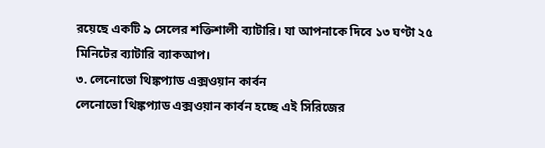রয়েছে একটি ৯ সেলের শক্তিশালী ব্যাটারি। যা আপনাকে দিবে ১৩ ঘণ্টা ২৫ মিনিটের ব্যাটারি ব্যাকআপ।
৩. লেনোভো থিঙ্কপ্যাড এক্সওয়ান কার্বন
লেনোভো থিঙ্কপ্যাড এক্সওয়ান কার্বন হচ্ছে এই সিরিজের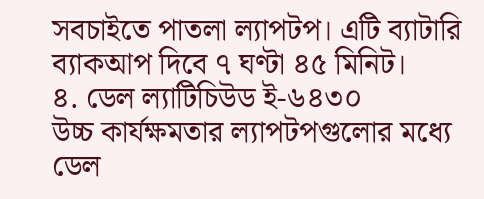সবচাইতে পাতলা ল্যাপটপ। এটি ব্যাটারি ব্যাকআপ দিবে ৭ ঘণ্টা ৪৫ মিনিট।
৪. ডেল ল্যাটিচিউড ই-৬৪৩০
উচ্চ কার্যক্ষমতার ল্যাপটপগুলোর মধ্যে ডেল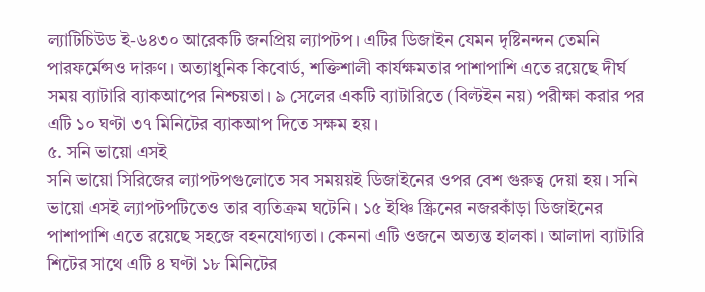ল্যাটিচিউড ই-৬৪৩০ আরেকটি জনপ্রিয় ল্যাপটপ। এটির ডিজাইন যেমন দৃষ্টিনন্দন তেমনি পারফর্মেন্সও দারুণ। অত্যাধুনিক কিবোর্ড, শক্তিশালী কার্যক্ষমতার পাশাপাশি এতে রয়েছে দীর্ঘ সময় ব্যাটারি ব্যাকআপের নিশ্চয়তা। ৯ সেলের একটি ব্যাটারিতে (বিল্টইন নয়) পরীক্ষা করার পর এটি ১০ ঘণ্টা ৩৭ মিনিটের ব্যাকআপ দিতে সক্ষম হয়।
৫. সনি ভায়ো এসই
সনি ভায়ো সিরিজের ল্যাপটপগুলোতে সব সময়য়ই ডিজাইনের ওপর বেশ গুরুত্ব দেয়া হয়। সনি ভায়ো এসই ল্যাপটপটিতেও তার ব্যতিক্রম ঘটেনি। ১৫ ইঞ্চি স্ক্রিনের নজরকাঁড়া ডিজাইনের পাশাপাশি এতে রয়েছে সহজে বহনযোগ্যতা। কেননা এটি ওজনে অত্যন্ত হালকা। আলাদা ব্যাটারি শিটের সাথে এটি ৪ ঘণ্টা ১৮ মিনিটের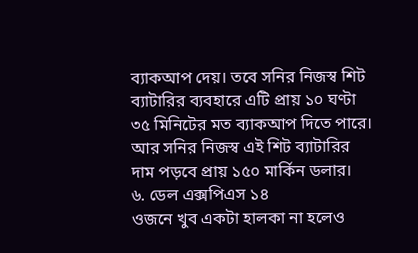ব্যাকআপ দেয়। তবে সনির নিজস্ব শিট ব্যাটারির ব্যবহারে এটি প্রায় ১০ ঘণ্টা ৩৫ মিনিটের মত ব্যাকআপ দিতে পারে। আর সনির নিজস্ব এই শিট ব্যাটারির দাম পড়বে প্রায় ১৫০ মার্কিন ডলার।
৬. ডেল এক্সপিএস ১৪
ওজনে খুব একটা হালকা না হলেও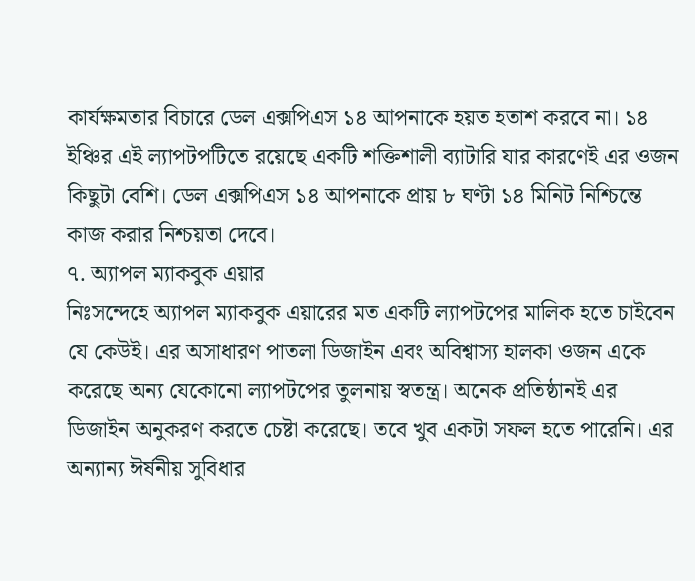কার্যক্ষমতার বিচারে ডেল এক্সপিএস ১৪ আপনাকে হয়ত হতাশ করবে না। ১৪ ইঞ্চির এই ল্যাপটপটিতে রয়েছে একটি শক্তিশালী ব্যাটারি যার কারণেই এর ওজন কিছুটা বেশি। ডেল এক্সপিএস ১৪ আপনাকে প্রায় ৮ ঘণ্টা ১৪ মিনিট নিশ্চিন্তে কাজ করার নিশ্চয়তা দেবে।
৭. অ্যাপল ম্যাকবুক এয়ার
নিঃসন্দেহে অ্যাপল ম্যাকবুক এয়ারের মত একটি ল্যাপটপের মালিক হতে চাইবেন যে কেউই। এর অসাধারণ পাতলা ডিজাইন এবং অবিশ্বাস্য হালকা ওজন একে করেছে অন্য যেকোনো ল্যাপটপের তুলনায় স্বতন্ত্র। অনেক প্রতিষ্ঠানই এর ডিজাইন অনুকরণ করতে চেষ্টা করেছে। তবে খুব একটা সফল হতে পারেনি। এর অন্যান্য ঈর্ষনীয় সুবিধার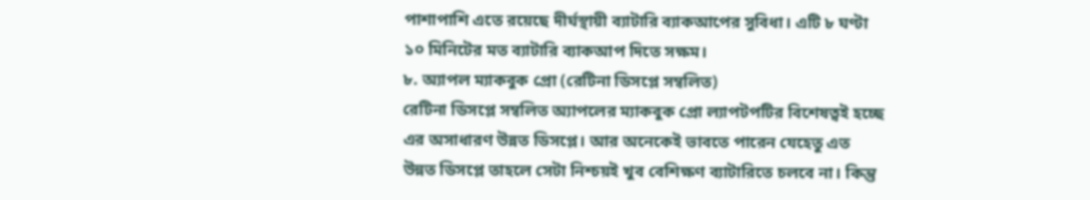পাশাপাশি এতে রয়েছে দীর্ঘস্থায়ী ব্যাটারি ব্যাকআপের সুবিধা। এটি ৮ ঘণ্টা ১০ মিনিটের মত ব্যাটারি ব্যাকআপ দিতে সক্ষম।
৮. অ্যাপল ম্যাকবুক প্রো (রেটিনা ডিসপ্লে সম্বলিত)
রেটিনা ডিসপ্লে সম্বলিত অ্যাপলের ম্যাকবুক প্রো ল্যাপটপটির বিশেষত্বই হচ্ছে এর অসাধারণ উন্নত ডিসপ্লে। আর অনেকেই ভাবতে পারেন যেহেতু এত উন্নত ডিসপ্লে তাহলে সেটা নিশ্চয়ই খুব বেশিক্ষণ ব্যাটারিতে চলবে না। কিন্তু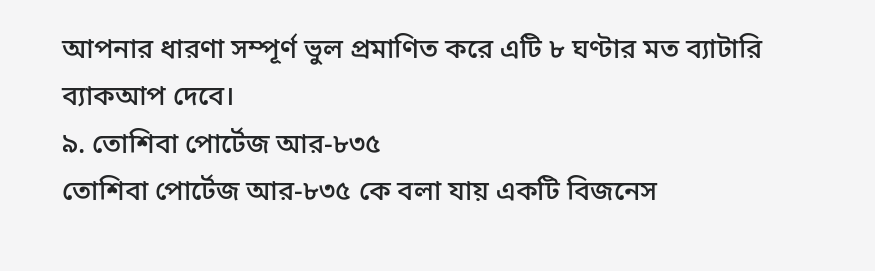আপনার ধারণা সম্পূর্ণ ভুল প্রমাণিত করে এটি ৮ ঘণ্টার মত ব্যাটারি ব্যাকআপ দেবে।
৯. তোশিবা পোর্টেজ আর-৮৩৫
তোশিবা পোর্টেজ আর-৮৩৫ কে বলা যায় একটি বিজনেস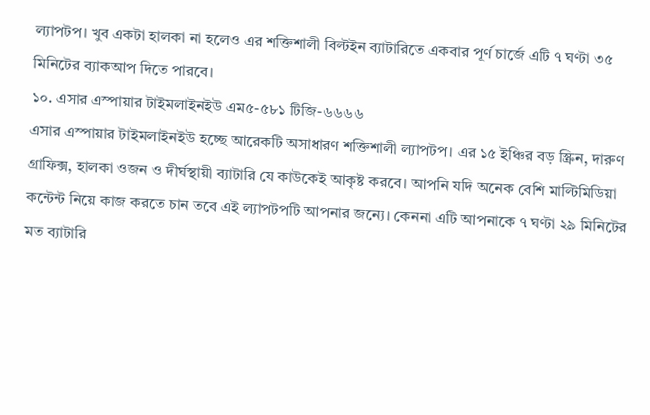ল্যাপটপ। খুব একটা হালকা না হলেও এর শক্তিশালী বিল্টইন ব্যাটারিতে একবার পূর্ণ চার্জে এটি ৭ ঘণ্টা ৩৫ মিনিটের ব্যাকআপ দিতে পারবে।
১০. এসার এস্পায়ার টাইমলাইনইউ এম৫-৫৮১ টিজি-৬৬৬৬
এসার এস্পায়ার টাইমলাইনইউ হচ্ছে আরেকটি অসাধারণ শক্তিশালী ল্যাপটপ। এর ১৫ ইঞ্চির বড় স্ক্রিন, দারুণ গ্রাফিক্স, হালকা ওজন ও দীর্ঘস্থায়ী ব্যাটারি যে কাউকেই আকৃষ্ট করবে। আপনি যদি অনেক বেশি মাল্টিমিডিয়া কন্টেন্ট নিয়ে কাজ করতে চান তবে এই ল্যাপটপটি আপনার জন্যে। কেননা এটি আপনাকে ৭ ঘণ্টা ২৯ মিনিটের মত ব্যাটারি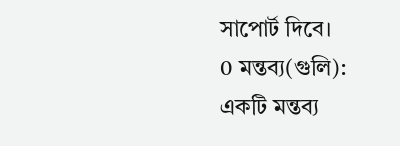সাপোর্ট দিবে।
0 মন্তব্য(গুলি):
একটি মন্তব্য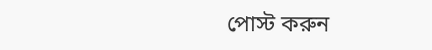পোস্ট করুন